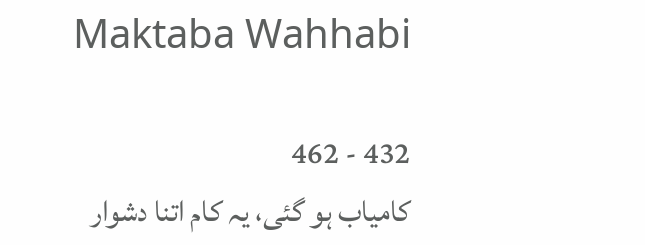Maktaba Wahhabi

432 - 462
کامیاب ہو گئی، یہ کام اتنا دشوار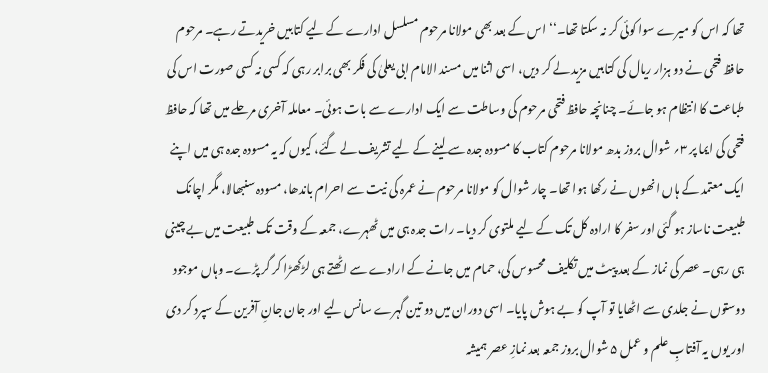تھا کہ اس کو میرے سوا کوئی کر نہ سکتا تھا۔‘‘ اس کے بعد بھی مولانا مرحوم مسلسل ادارے کے لیے کتابیں خریدتے رہے۔ مرحوم حافظ فتحی نے دو ہزار ریال کی کتابیں مزید لے کر دیں، اسی اثنا میں مسند الامام ابی یعلیٰ کی فکر بھی برابر رہی کہ کسی نہ کسی صورت اس کی طباعت کا انتظام ہو جائے۔ چنانچہ حافظ فتحی مرحوم کی وساطت سے ایک ادارے سے بات ہوئی۔ معاملہ آخری مرحلے میں تھا کہ حافظ فتحی کی ایما پر ۳؍ شوال بروز بدھ مولانا مرحوم کتاب کا مسودہ جدہ سے لینے کے لیے تشریف لے گئے، کیوں کہ یہ مسودہ جدہ ہی میں اپنے ایک معتمد کے ہاں انھوں نے رکھا ہوا تھا۔ چار شوال کو مولانا مرحوم نے عمرہ کی نیت سے احرام باندھا، مسودہ سنبھالا، مگر اچانک طبیعت ناساز ہو گئی اور سفر کا ارادہ کل تک کے لیے ملتوی کر دیا۔ رات جدہ ہی میں ٹھہرے، جمعہ کے وقت تک طبیعت میں بے چینی ہی رہی۔ عصر کی نماز کے بعد پیٹ میں تکلیف محسوس کی، حمام میں جانے کے ارادے سے اٹھتے ہی لڑکھڑا کر گر پڑے۔ وہاں موجود دوستوں نے جلدی سے اٹھایا تو آپ کو بے ہوش پایا۔ اسی دوران میں دو تین گہرے سانس لیے اور جان جانِ آفرین کے سپرد کر دی اور یوں یہ آفتابِ علم و عمل ۵ شوال بروز جمعہ بعد نمازِ عصر ہمیشہ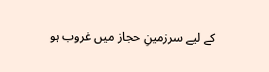کے لیے سرزمینِ حجاز میں غروب ہو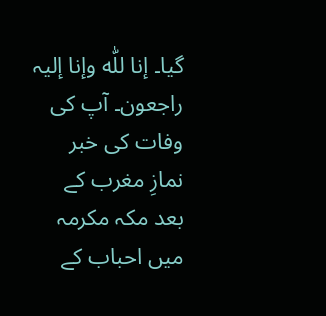گیا۔ إنا للّٰه وإنا إلیہ راجعون۔ آپ کی وفات کی خبر نمازِ مغرب کے بعد مکہ مکرمہ میں احباب کے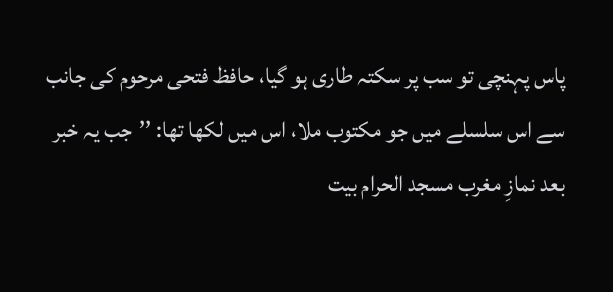پاس پہنچی تو سب پر سکتہ طاری ہو گیا، حافظ فتحی مرحوم کی جانب سے اس سلسلے میں جو مکتوب ملا، اس میں لکھا تھا: ’’جب یہ خبر بعد نمازِ مغرب مسجد الحرام بیت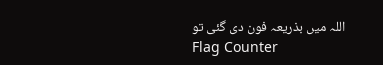اللہ میں بذریعہ فون دی گئی تو
Flag Counter